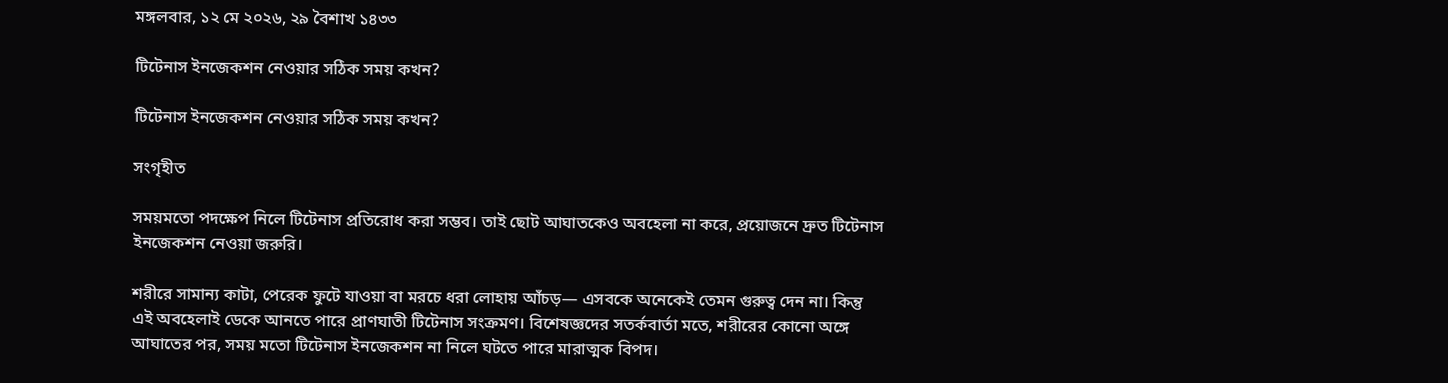মঙ্গলবার, ১২ মে ২০২৬, ২৯ বৈশাখ ১৪৩৩

টিটেনাস ইনজেকশন নেওয়ার সঠিক সময় কখন?

টিটেনাস ইনজেকশন নেওয়ার সঠিক সময় কখন?

সংগৃহীত

সময়মতো পদক্ষেপ নিলে টিটেনাস প্রতিরোধ করা সম্ভব। তাই ছোট আঘাতকেও অবহেলা না করে, প্রয়োজনে দ্রুত টিটেনাস ইনজেকশন নেওয়া জরুরি।

শরীরে সামান্য কাটা, পেরেক ফুটে যাওয়া বা মরচে ধরা লোহায় আঁচড়— এসবকে অনেকেই তেমন গুরুত্ব দেন না। কিন্তু এই অবহেলাই ডেকে আনতে পারে প্রাণঘাতী টিটেনাস সংক্রমণ। বিশেষজ্ঞদের সতর্কবার্তা মতে, শরীরের কোনো অঙ্গে আঘাতের পর, সময় মতো টিটেনাস ইনজেকশন না নিলে ঘটতে পারে মারাত্মক বিপদ।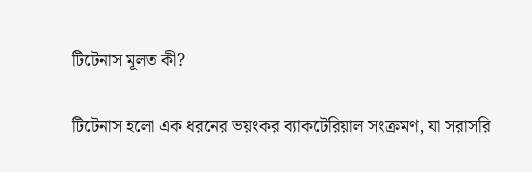টিটেনাস মূলত কী?

টিটেনাস হলো এক ধরনের ভয়ংকর ব্যাকটেরিয়াল সংক্রমণ, যা সরাসরি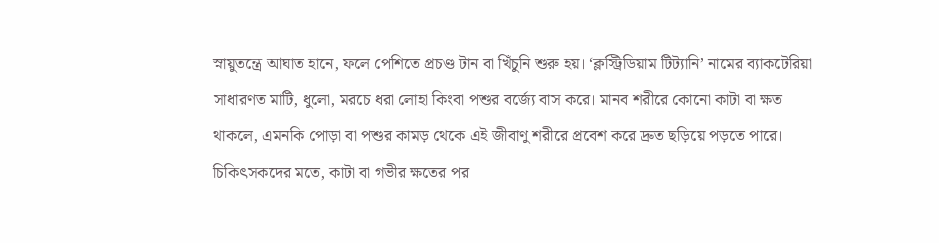স্নায়ুতন্ত্রে আঘাত হানে, ফলে পেশিতে প্রচণ্ড টান বা খিঁচুনি শুরু হয়। ‘ক্লস্ট্রিডিয়াম টিট্যানি’ নামের ব্যাকটেরিয়া সাধারণত মাটি, ধুলো, মরচে ধরা লোহা কিংবা পশুর বর্জ্যে বাস করে। মানব শরীরে কোনো কাটা বা ক্ষত থাকলে, এমনকি পোড়া বা পশুর কামড় থেকে এই জীবাণু শরীরে প্রবেশ করে দ্রুত ছড়িয়ে পড়তে পারে। চিকিৎসকদের মতে, কাটা বা গভীর ক্ষতের পর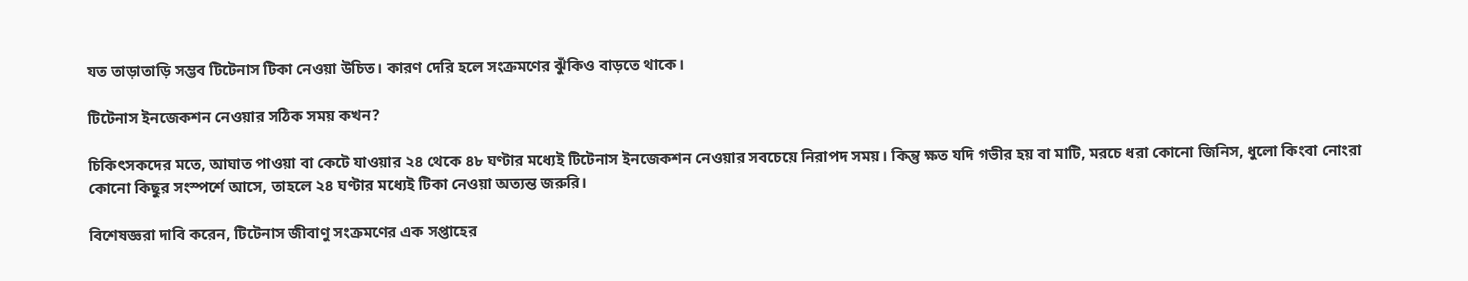যত তাড়াতাড়ি সম্ভব টিটেনাস টিকা নেওয়া উচিত। কারণ দেরি হলে সংক্রমণের ঝুঁকিও বাড়তে থাকে।

টিটেনাস ইনজেকশন নেওয়ার সঠিক সময় কখন?

চিকিৎসকদের মতে, আঘাত পাওয়া বা কেটে যাওয়ার ২৪ থেকে ৪৮ ঘণ্টার মধ্যেই টিটেনাস ইনজেকশন নেওয়ার সবচেয়ে নিরাপদ সময়। কিন্তু ক্ষত যদি গভীর হয় বা মাটি, মরচে ধরা কোনো জিনিস, ধুলো কিংবা নোংরা কোনো কিছুর সংস্পর্শে আসে, তাহলে ২৪ ঘণ্টার মধ্যেই টিকা নেওয়া অত্যন্ত জরুরি।

বিশেষজ্ঞরা দাবি করেন, টিটেনাস জীবাণু সংক্রমণের এক সপ্তাহের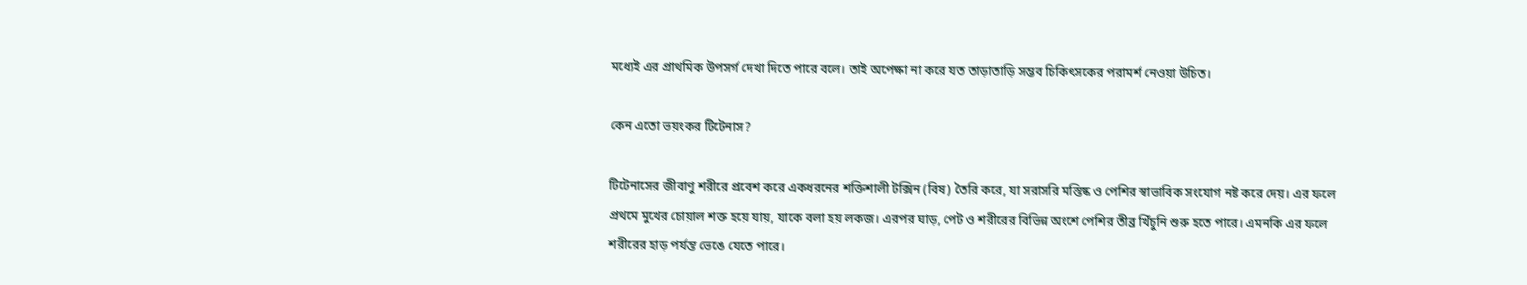মধ্যেই এর প্রাথমিক উপসর্গ দেখা দিতে পারে বলে। তাই অপেক্ষা না করে যত তাড়াতাড়ি সম্ভব চিকিৎসকের পরামর্শ নেওয়া উচিত।

কেন এতো ভয়ংকর টিটেনাস?

টিটেনাসের জীবাণু শরীরে প্রবেশ করে একধরনের শক্তিশালী টক্সিন (বিষ) তৈরি করে, যা সরাসরি মস্তিষ্ক ও পেশির স্বাভাবিক সংযোগ নষ্ট করে দেয়। এর ফলে প্রথমে মুখের চোয়াল শক্ত হয়ে যায়, যাকে বলা হয় লকজ। এরপর ঘাড়, পেট ও শরীরের বিভিন্ন অংশে পেশির তীব্র খিঁচুনি শুরু হতে পারে। এমনকি এর ফলে শরীরের হাড় পর্যন্ত ভেঙে যেতে পারে।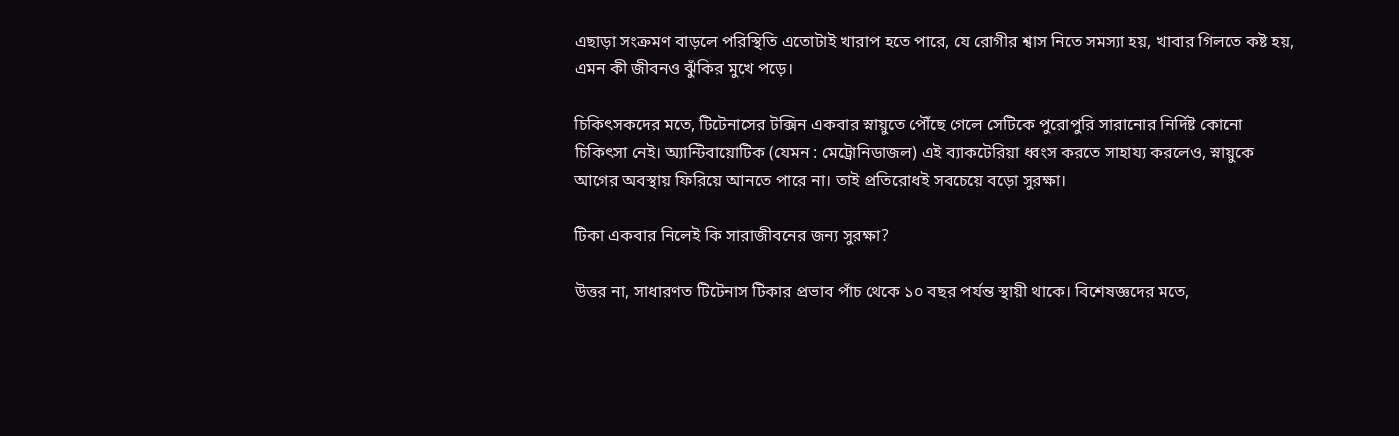এছাড়া সংক্রমণ বাড়লে পরিস্থিতি এতোটাই খারাপ হতে পারে, যে রোগীর শ্বাস নিতে সমস্যা হয়, খাবার গিলতে কষ্ট হয়, এমন কী জীবনও ঝুঁকির মুখে পড়ে।

চিকিৎসকদের মতে, টিটেনাসের টক্সিন একবার স্নায়ুতে পৌঁছে গেলে সেটিকে পুরোপুরি সারানোর নির্দিষ্ট কোনো চিকিৎসা নেই। অ্যান্টিবায়োটিক (যেমন : মেট্রোনিডাজল) এই ব্যাকটেরিয়া ধ্বংস করতে সাহায্য করলেও, স্নায়ুকে আগের অবস্থায় ফিরিয়ে আনতে পারে না। তাই প্রতিরোধই সবচেয়ে বড়ো সুরক্ষা।

টিকা একবার নিলেই কি সারাজীবনের জন্য সুরক্ষা?

উত্তর না, সাধারণত টিটেনাস টিকার প্রভাব পাঁচ থেকে ১০ বছর পর্যন্ত স্থায়ী থাকে। বিশেষজ্ঞদের মতে,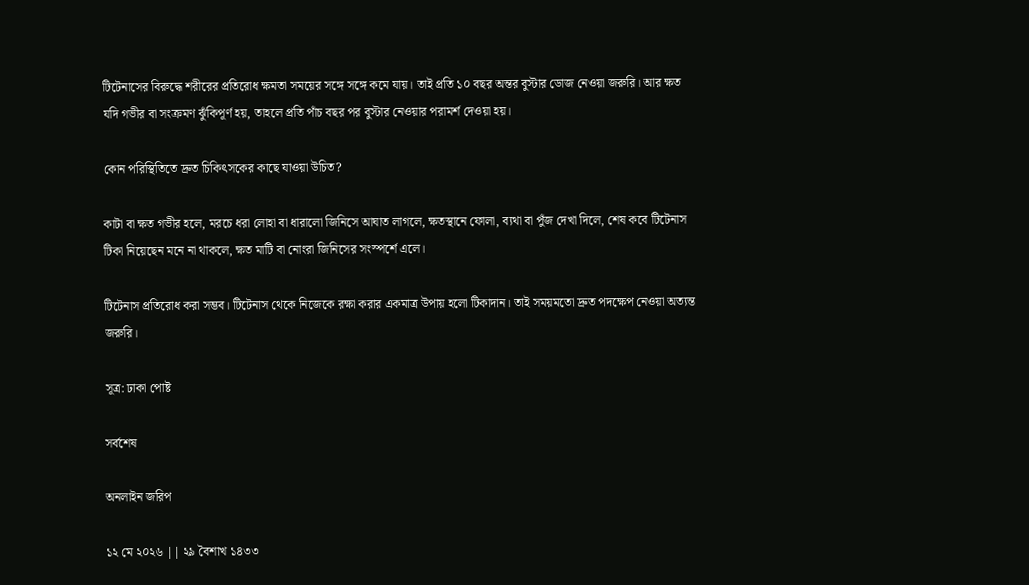টিটেনাসের বিরুদ্ধে শরীরের প্রতিরোধ ক্ষমতা সময়ের সঙ্গে সঙ্গে কমে যায়। তাই প্রতি ১০ বছর অন্তর বুস্টার ডোজ নেওয়া জরুরি। আর ক্ষত যদি গভীর বা সংক্রমণ ঝুঁকিপূর্ণ হয়, তাহলে প্রতি পাঁচ বছর পর বুস্টার নেওয়ার পরামর্শ দেওয়া হয়।

কোন পরিস্থিতিতে দ্রুত চিকিৎসকের কাছে যাওয়া উচিত?

কাটা বা ক্ষত গভীর হলে, মরচে ধরা লোহা বা ধারালো জিনিসে আঘাত লাগলে, ক্ষতস্থানে ফোলা, ব্যথা বা পুঁজ দেখা দিলে, শেষ কবে টিটেনাস টিকা নিয়েছেন মনে না থাকলে, ক্ষত মাটি বা নোংরা জিনিসের সংস্পর্শে এলে।

টিটেনাস প্রতিরোধ করা সম্ভব। টিটেনাস থেকে নিজেকে রক্ষা করার একমাত্র উপায় হলো টিকাদান। তাই সময়মতো দ্রুত পদক্ষেপ নেওয়া অত্যন্ত জরুরি।

সূত্র: ঢাকা পোষ্ট

সর্বশেষ

অনলাইন জরিপ

১২ মে ২০২৬ || ২৯ বৈশাখ ১৪৩৩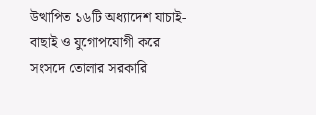উত্থাপিত ১৬টি অধ্যাদেশ যাচাই-বাছাই ও যুগোপযোগী করে সংসদে তোলার সরকারি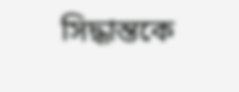সিদ্ধান্তকে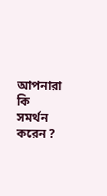আপনারা কি সমর্থন করেন ?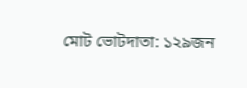মোট ভোটদাতা: ১২৯জন